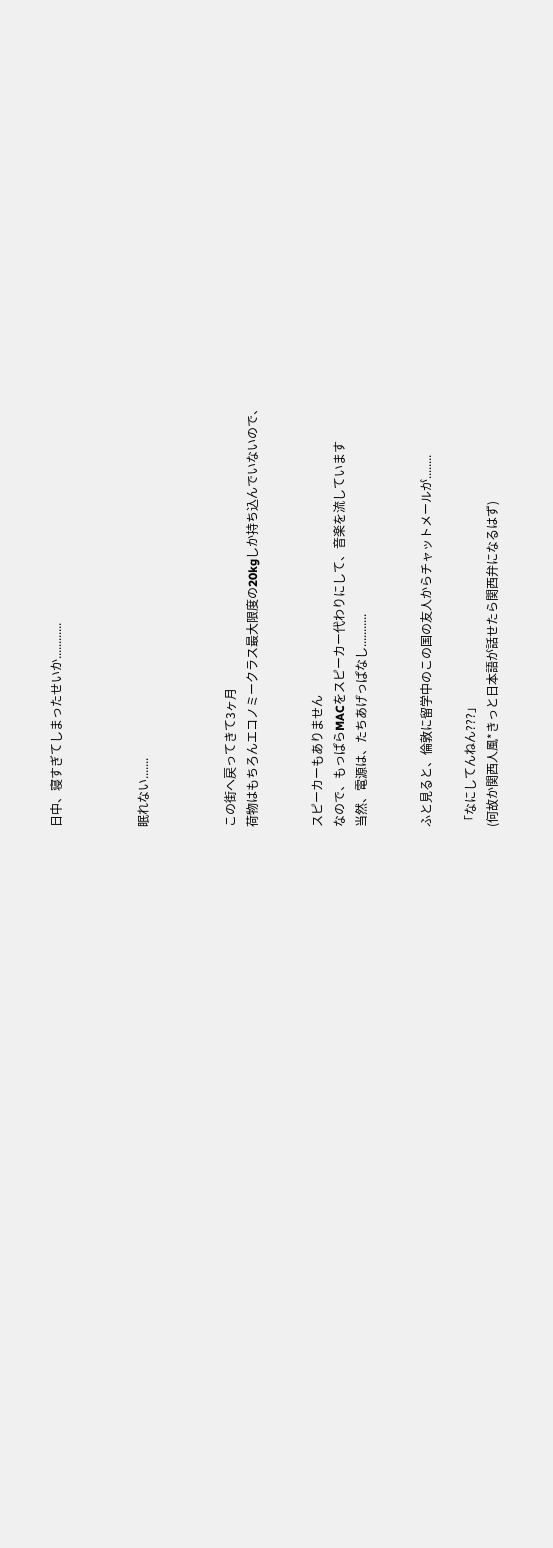日中、寝すぎてしまったせいか............



眠れない.......



この街へ戻ってきて3ヶ月
荷物はもちろんエコノミークラス最大限度の20kgしか持ち込んでいないので、


スピーカーもありません
なので、もっぱらMACをスピーカー代わりにして、音楽を流しています
当然、電源は、たちあげっぱなし...........


ふと見ると、倫敦に留学中のこの国の友人からチャットメールが........

「なにしてんねん???」
(何故か関西人風*きっと日本語が話せたら関西弁になるはず)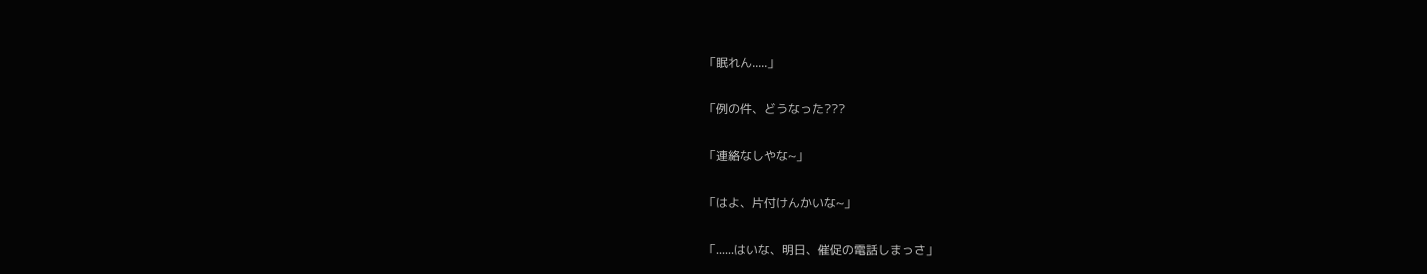「眠れん.....」

「例の件、どうなった???

「連絡なしやな~」

「はよ、片付けんかいな~」

「......はいな、明日、催促の電話しまっさ」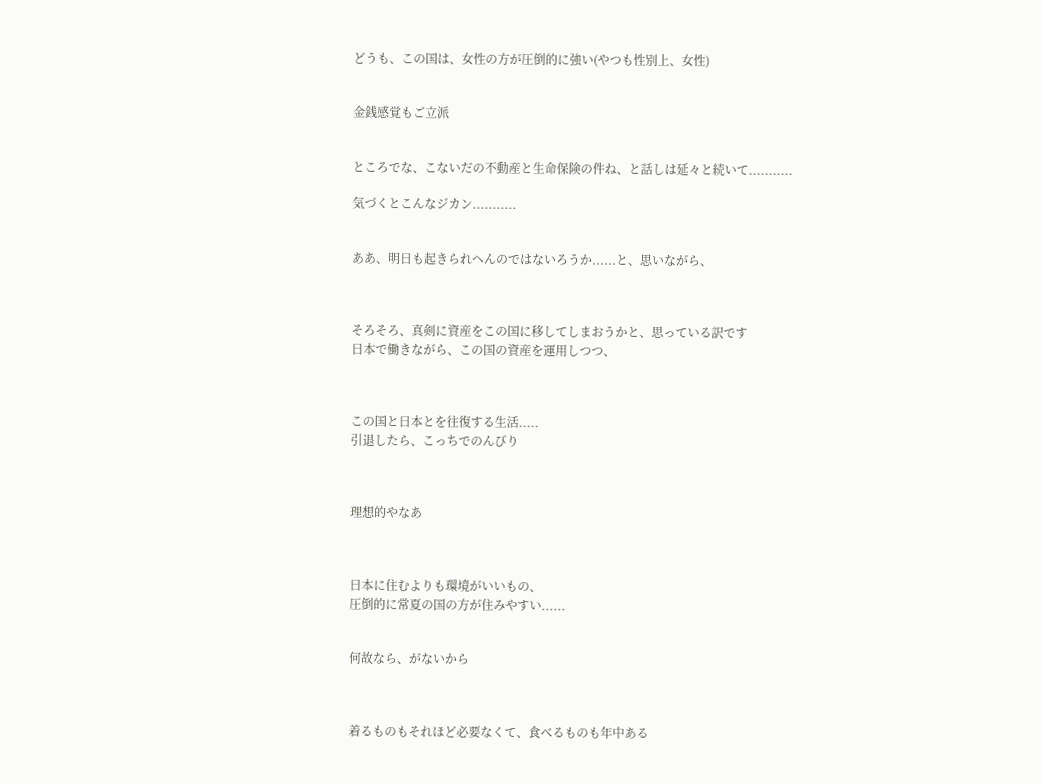どうも、この国は、女性の方が圧倒的に強い(やつも性別上、女性)


金銭感覚もご立派


ところでな、こないだの不動産と生命保険の件ね、と話しは延々と続いて...........

気づくとこんなジカン...........


ああ、明日も起きられへんのではないろうか......と、思いながら、



そろそろ、真剣に資産をこの国に移してしまおうかと、思っている訳です
日本で働きながら、この国の資産を運用しつつ、



この国と日本とを往復する生活.....
引退したら、こっちでのんびり



理想的やなあ



日本に住むよりも環境がいいもの、
圧倒的に常夏の国の方が住みやすい......


何故なら、がないから



着るものもそれほど必要なくて、食べるものも年中ある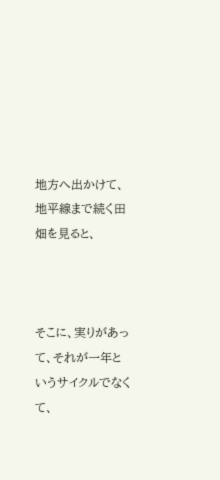地方へ出かけて、地平線まで続く田畑を見ると、



そこに、実りがあって、それが一年というサイクルでなくて、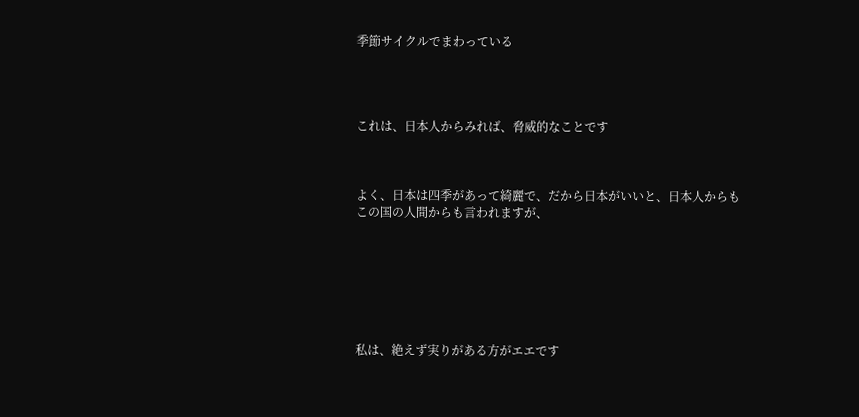季節サイクルでまわっている




これは、日本人からみれば、脅威的なことです



よく、日本は四季があって綺麗で、だから日本がいいと、日本人からも
この国の人間からも言われますが、







私は、絶えず実りがある方がエエです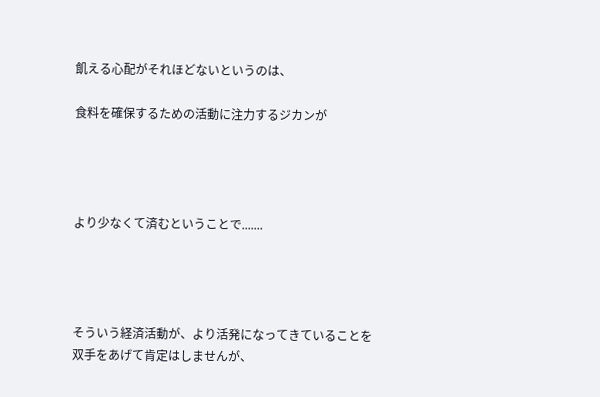飢える心配がそれほどないというのは、

食料を確保するための活動に注力するジカンが




より少なくて済むということで.......




そういう経済活動が、より活発になってきていることを
双手をあげて肯定はしませんが、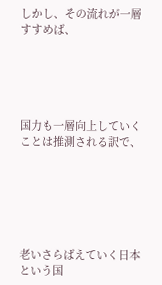しかし、その流れが一層すすめば、





国力も一層向上していくことは推測される訳で、






老いさらばえていく日本という国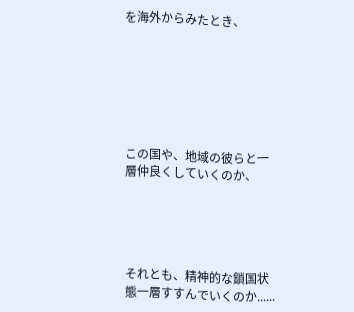を海外からみたとき、







この国や、地域の彼らと一層仲良くしていくのか、





それとも、精神的な鎖国状態一層すすんでいくのか......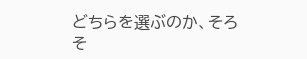どちらを選ぶのか、そろそ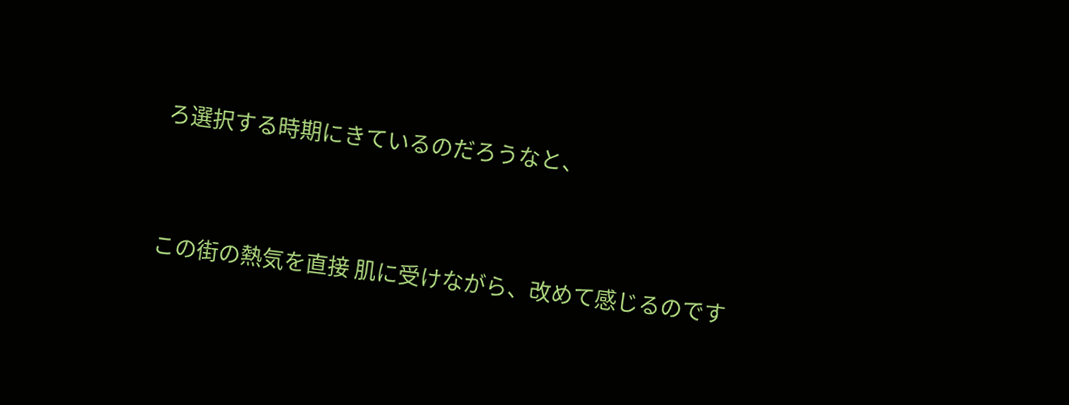ろ選択する時期にきているのだろうなと、




この街の熱気を直接 肌に受けながら、改めて感じるのです